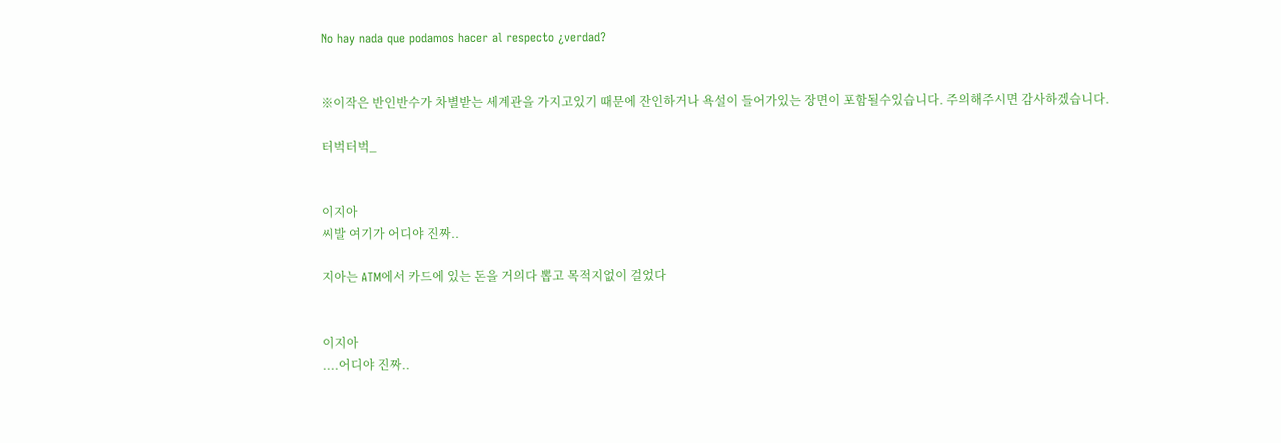No hay nada que podamos hacer al respecto ¿verdad?


※이작은 반인반수가 차별받는 세계관을 가지고있기 때문에 잔인하거나 욕설이 들어가있는 장면이 포함될수있습니다. 주의해주시면 감사하겠습니다.

터벅터벅_


이지아
씨발 여기가 어디야 진짜..

지아는 ATM에서 카드에 있는 돈을 거의다 뽑고 목적지없이 걸었다


이지아
....어디야 진짜..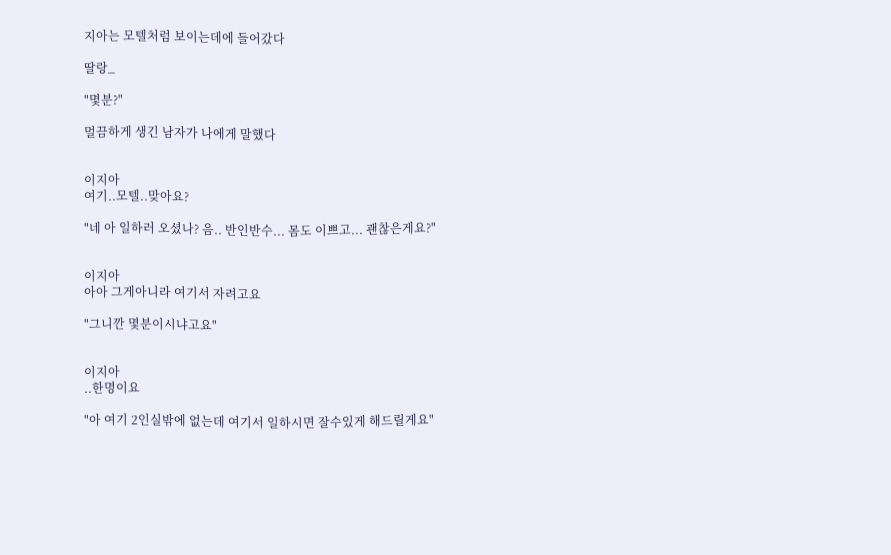지아는 모텔처럼 보이는데에 들어갔다

딸랑_

"몇분?"

멀끔하게 생긴 남자가 나에게 말했다


이지아
여기..모텔..맞아요?

"네 아 일하러 오셨나? 음.. 반인반수... 몸도 이쁘고... 괜찮은게요?"


이지아
아아 그게아니라 여기서 자려고요

"그니깐 몇분이시냐고요"


이지아
..한명이요

"아 여기 2인실밖에 없는데 여기서 일하시면 잘수있게 해드릴게요"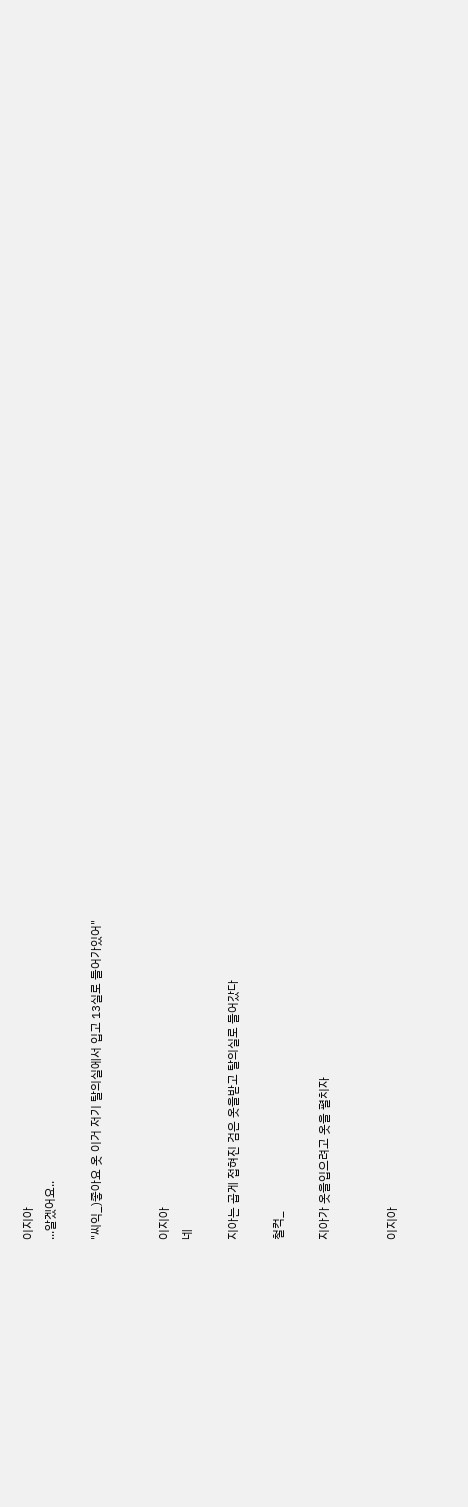이지아
...알겠어요..

"씨익_)좋아요 옷 이거 저기 탈의실에서 입고 13실로 들어가있어"


이지아
네

지아는 곱게 접혀진 검은 옷을받고 탈의실로 들어갔다

철컥_

지아가 옷을입으려고 옷을 펼치자


이지아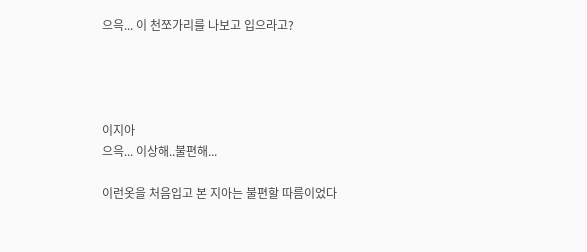으윽... 이 천쪼가리를 나보고 입으라고?




이지아
으윽... 이상해..불편해...

이런옷을 처음입고 본 지아는 불편할 따름이었다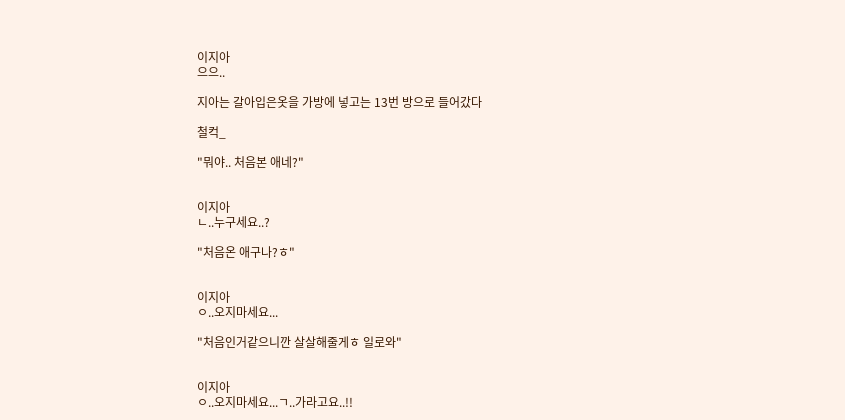이지아
으으..

지아는 갈아입은옷을 가방에 넣고는 13번 방으로 들어갔다

철컥_

"뭐야.. 처음본 애네?"


이지아
ㄴ..누구세요..?

"처음온 애구나?ㅎ"


이지아
ㅇ..오지마세요...

"처음인거같으니깐 살살해줄게ㅎ 일로와"


이지아
ㅇ..오지마세요...ㄱ..가라고요..!!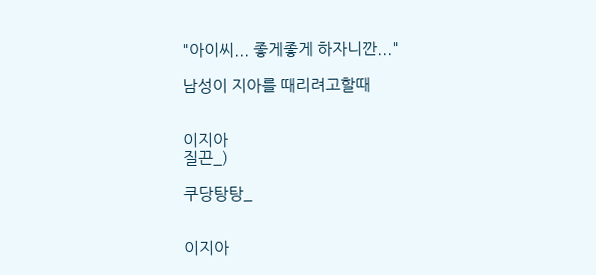"아이씨... 좋게좋게 하자니깐..."

남성이 지아를 때리려고할때


이지아
질끈_)

쿠당탕탕_


이지아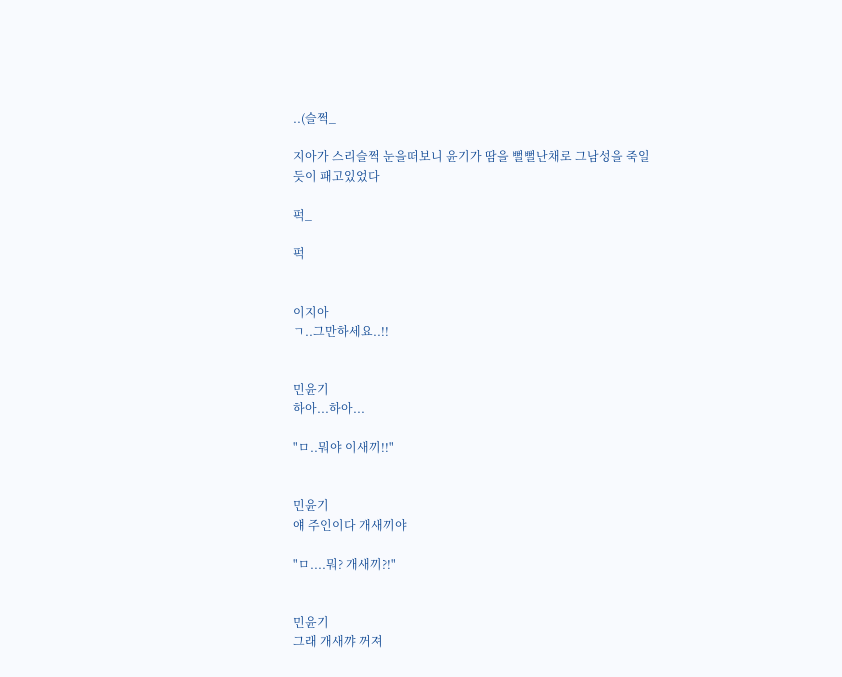..(슬쩍_

지아가 스리슬쩍 눈을떠보니 윤기가 땀을 뻘뻘난채로 그남성을 죽일듯이 패고있었다

퍽_

퍽


이지아
ㄱ..그만하세요..!!


민윤기
하아...하아...

"ㅁ..뭐야 이새끼!!"


민윤기
얘 주인이다 개새끼야

"ㅁ....뭐? 개새끼?!"


민윤기
그래 개새꺄 꺼져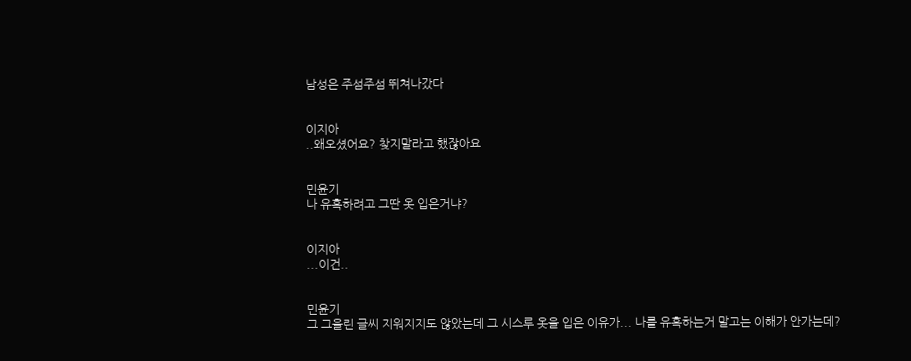남성은 주섬주섬 뛰쳐나갔다


이지아
..왜오셨어요? 찾지말라고 했잖아요


민윤기
나 유혹하려고 그딴 옷 입은거냐?


이지아
...이건..


민윤기
그 그을린 글씨 지워지지도 않았는데 그 시스루 옷을 입은 이유가... 나를 유혹하는거 말고는 이해가 안가는데?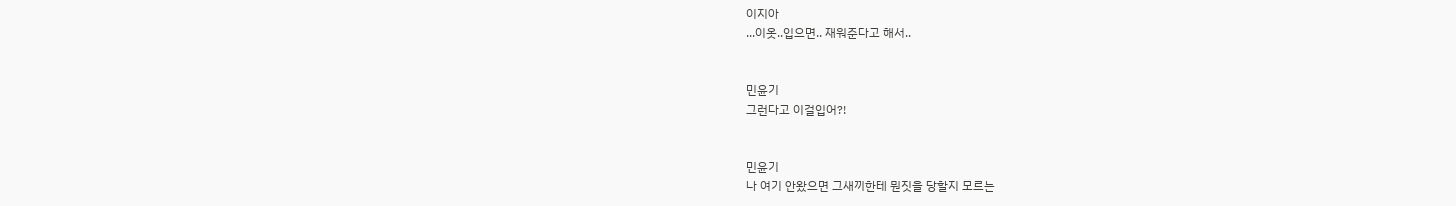이지아
...이옷..입으면.. 재워준다고 해서..


민윤기
그런다고 이걸입어?!


민윤기
나 여기 안왔으면 그새끼한테 뭔짓을 당할지 모르는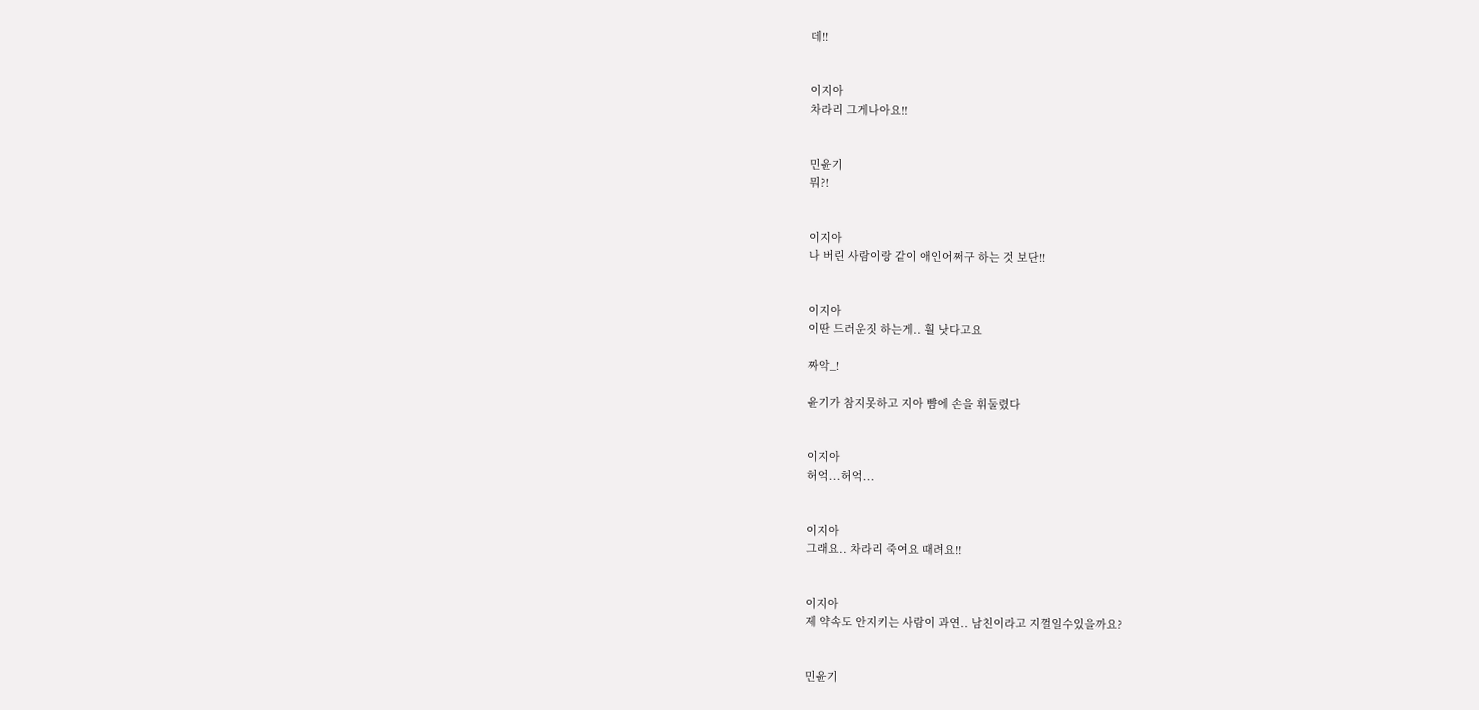데!!


이지아
차라리 그게나아요!!


민윤기
뭐?!


이지아
나 버린 사람이랑 같이 애인어쩌구 하는 것 보단!!


이지아
이딴 드러운짓 하는게.. 훨 낫다고요

짜악_!

윤기가 참지못하고 지아 뺨에 손을 휘둘렸다


이지아
허억...허억...


이지아
그래요.. 차라리 죽여요 때려요!!


이지아
제 약속도 안지키는 사람이 과연.. 남친이라고 지껄일수있을까요?


민윤기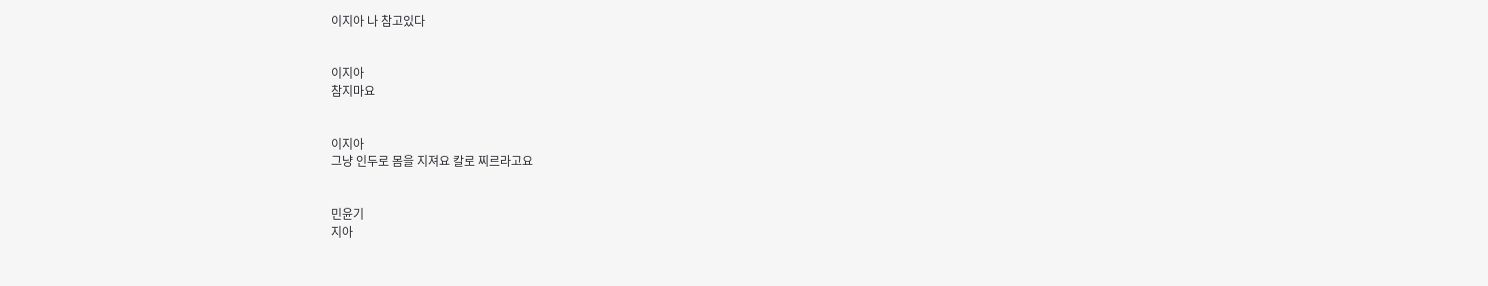이지아 나 참고있다


이지아
참지마요


이지아
그냥 인두로 몸을 지져요 칼로 찌르라고요


민윤기
지아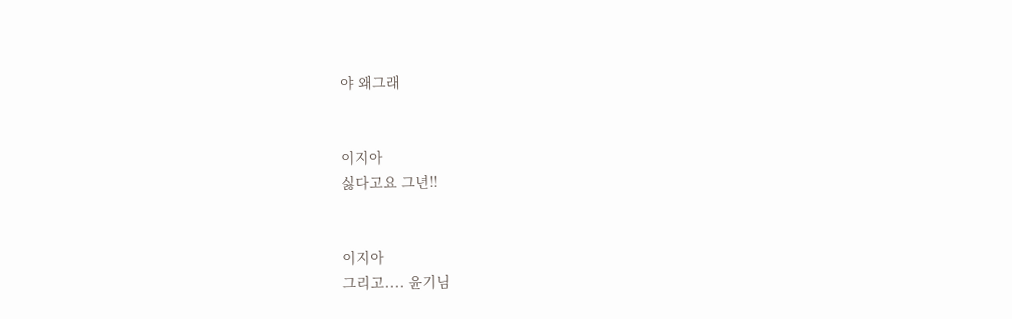야 왜그래


이지아
싫다고요 그년!!


이지아
그리고.... 윤기님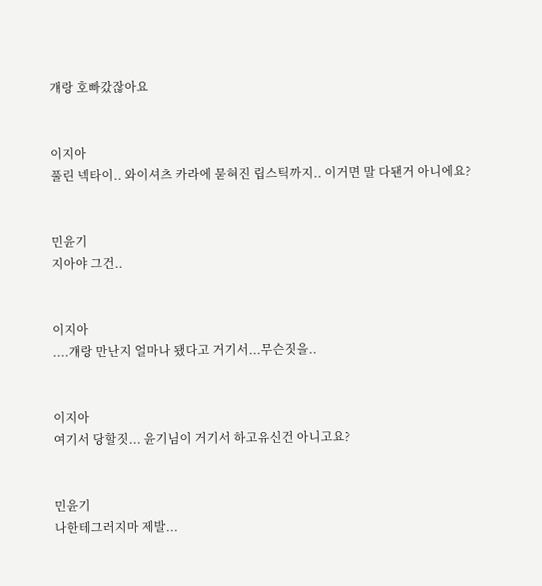걔랑 호빠갔잖아요


이지아
풀린 넥타이.. 와이셔츠 카라에 묻혀진 립스틱까지.. 이거면 말 다됀거 아니에요?


민윤기
지아야 그건..


이지아
....걔랑 만난지 얼마나 됐다고 거기서...무슨짓을..


이지아
여기서 당할짓... 윤기님이 거기서 하고유신건 아니고요?


민윤기
나한테그러지마 제발...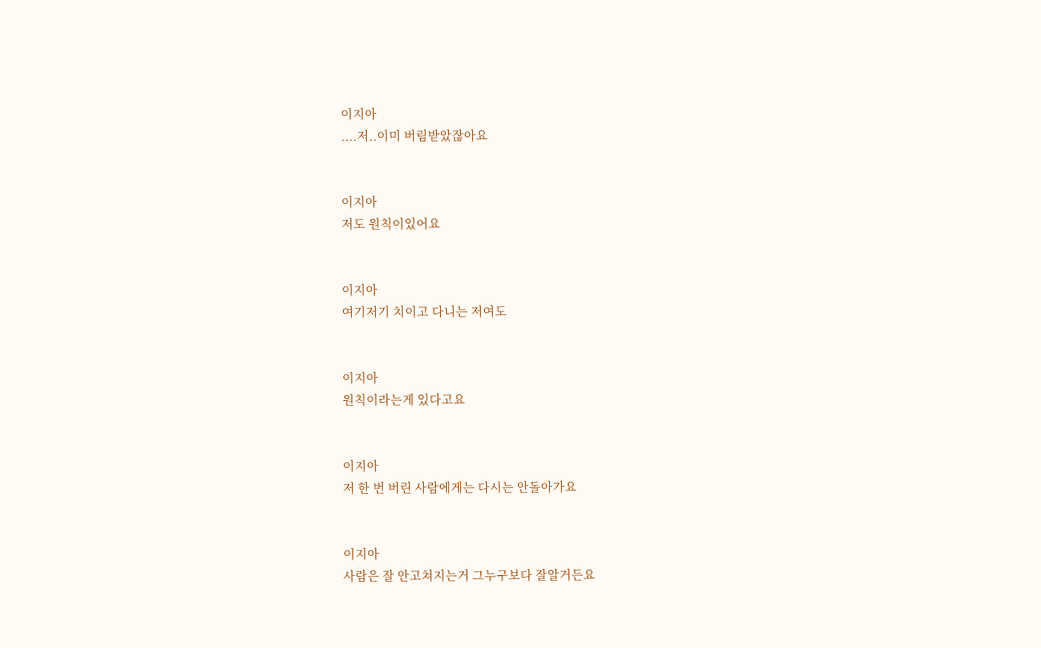이지아
....저..이미 버림받았잖아요


이지아
저도 원칙이있어요


이지아
여기저기 치이고 다니는 저여도


이지아
원칙이라는게 있다고요


이지아
저 한 번 버린 사람에게는 다시는 안돌아가요


이지아
사람은 잘 안고쳐지는거 그누구보다 잘알거든요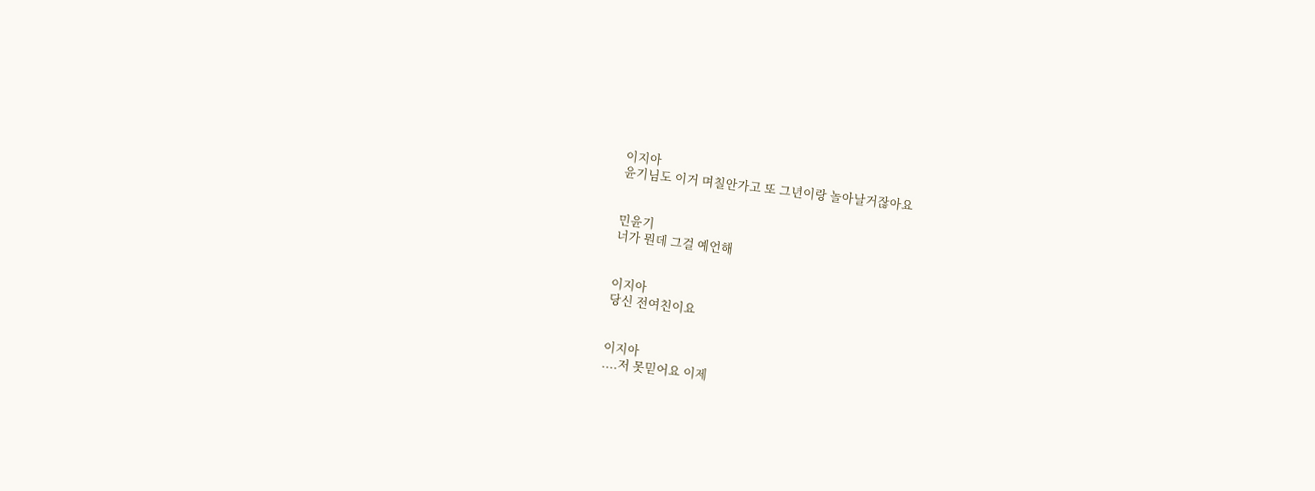이지아
윤기님도 이거 며칠안가고 또 그년이랑 놀아날거잖아요


민윤기
너가 뭔데 그걸 예언해


이지아
당신 전여친이요


이지아
....저 못믿어요 이제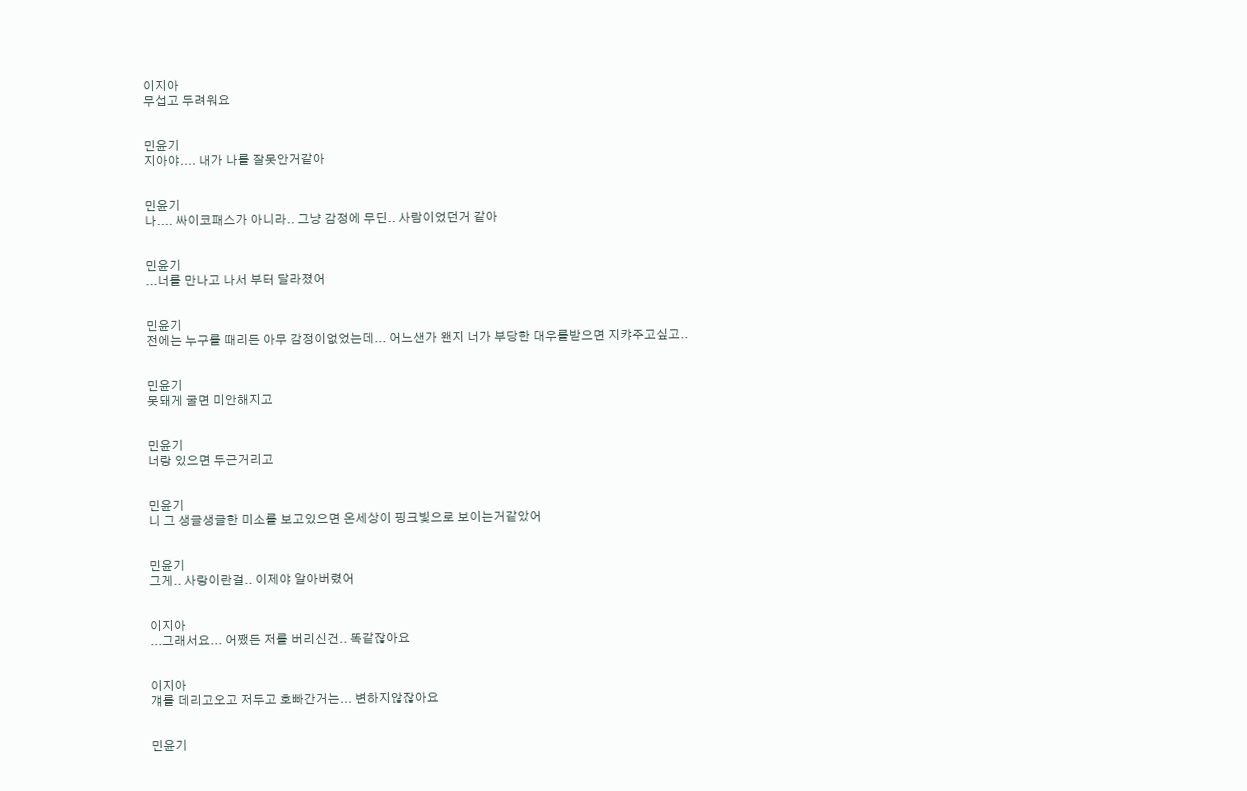이지아
무섭고 두려워요


민윤기
지아야.... 내가 나를 잘못안거같아


민윤기
나.... 싸이코패스가 아니라.. 그냥 감정에 무딘.. 사람이었던거 같아


민윤기
...너를 만나고 나서 부터 달라졌어


민윤기
전에는 누구를 때리든 아무 감정이없었는데... 어느샌가 왠지 너가 부당한 대우를받으면 지캬주고싶고..


민윤기
못돼게 굴면 미안해지고


민윤기
너랑 있으면 두근거리고


민윤기
니 그 생글생글한 미소를 보고있으면 온세상이 핑크빛으로 보이는거같았어


민윤기
그게.. 사랑이란걸.. 이제야 알아버렸어


이지아
...그래서요... 어쨌든 저를 버리신건.. 똑같잖아요


이지아
걔를 데리고오고 저두고 호빠간거는... 변하지않잖아요


민윤기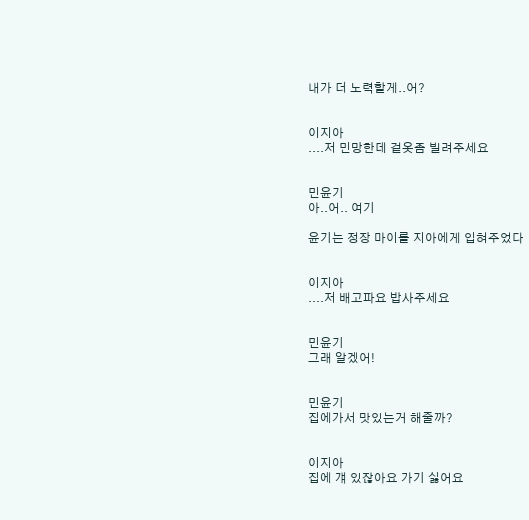내가 더 노력할게..어?


이지아
....저 민망한데 겉옷좀 빌려주세요


민윤기
아..어.. 여기

윤기는 정장 마이를 지아에게 입혀주었다


이지아
....저 배고파요 밥사주세요


민윤기
그래 알겠어!


민윤기
집에가서 맛있는거 해줄까?


이지아
집에 걔 있잖아요 가기 싫어요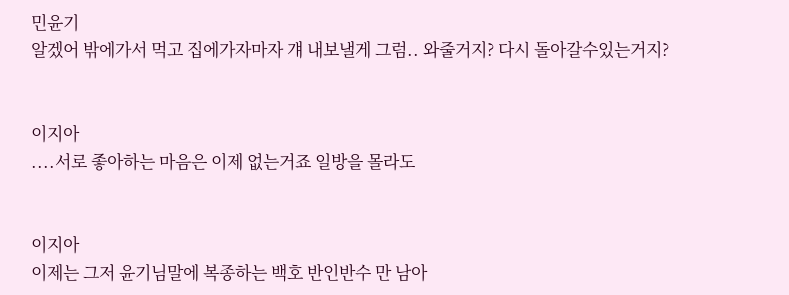민윤기
알겠어 밖에가서 먹고 집에가자마자 걔 내보낼게 그럼.. 와줄거지? 다시 돌아갈수있는거지?


이지아
....서로 좋아하는 마음은 이제 없는거죠 일방을 몰라도


이지아
이제는 그저 윤기님말에 복종하는 백호 반인반수 만 남아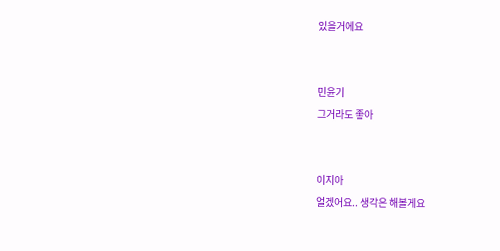있을거에요


민윤기
그거라도 좋아


이지아
얼겠어요.. 생각은 해볼게요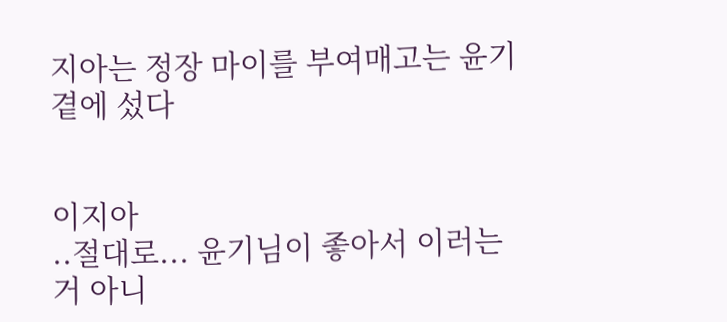지아는 정장 마이를 부여매고는 윤기곁에 섰다


이지아
..절대로... 윤기님이 좋아서 이러는거 아니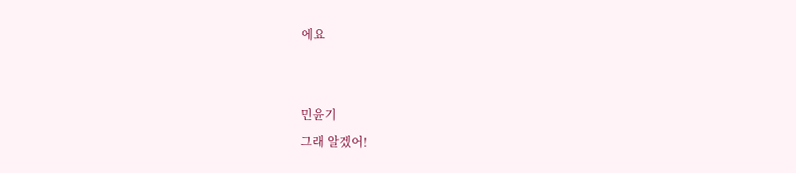에요


민윤기
그래 알겠어!